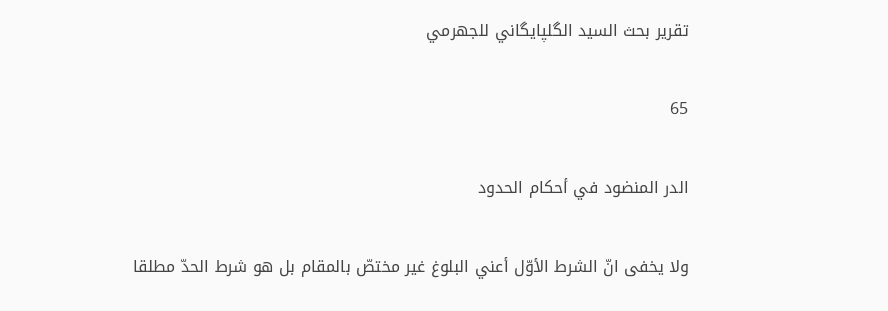تقرير بحث السيد الگلپايگاني للجهرمي

65

الدر المنضود في أحكام الحدود

ولا يخفى انّ الشرط الأوّل أعني البلوغ غير مختصّ بالمقام بل هو شرط الحدّ مطلقا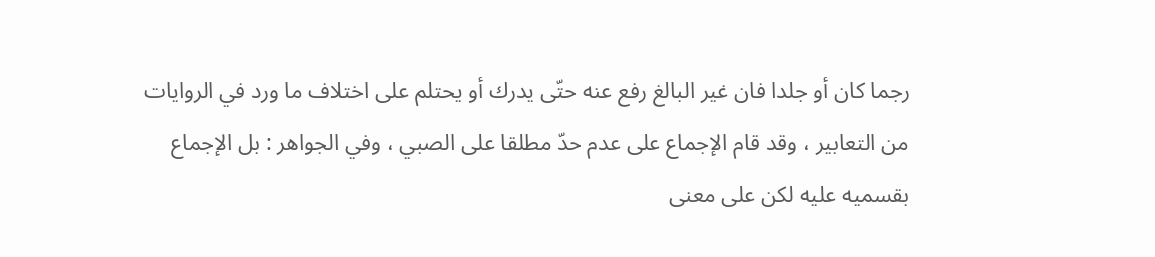رجما كان أو جلدا فان غير البالغ رفع عنه حتّى يدرك أو يحتلم على اختلاف ما ورد في الروايات من التعابير ، وقد قام الإجماع على عدم حدّ مطلقا على الصبي ، وفي الجواهر : بل الإجماع بقسميه عليه لكن على معنى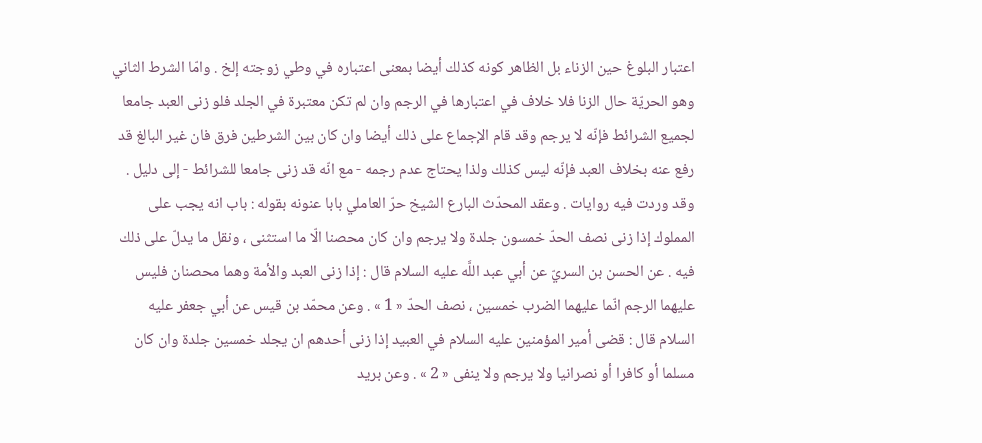اعتبار البلوغ حين الزناء بل الظاهر كونه كذلك أيضا بمعنى اعتباره في وطي زوجته إلخ . وامّا الشرط الثاني وهو الحريّة حال الزنا فلا خلاف في اعتبارها في الرجم وان لم تكن معتبرة في الجلد فلو زنى العبد جامعا لجميع الشرائط فإنّه لا يرجم وقد قام الإجماع على ذلك أيضا وان كان بين الشرطين فرق فان غير البالغ قد رفع عنه بخلاف العبد فإنّه ليس كذلك ولذا يحتاج عدم رجمه - مع انّه قد زنى جامعا للشرائط - إلى دليل . وقد وردت فيه روايات . وعقد المحدّث البارع الشيخ حرّ العاملي بابا عنونه بقوله : باب انه يجب على المملوك إذا زنى نصف الحدّ خمسون جلدة ولا يرجم وان كان محصنا الّا ما استثنى ، ونقل ما يدلّ على ذلك فيه . عن الحسن بن السريّ عن أبي عبد اللَّه عليه السلام قال : إذا زنى العبد والأمة وهما محصنان فليس عليهما الرجم انّما عليهما الضرب خمسين ، نصف الحدّ « 1 » . وعن محمّد بن قيس عن أبي جعفر عليه السلام قال : قضى أمير المؤمنين عليه السلام في العبيد إذا زنى أحدهم ان يجلد خمسين جلدة وان كان مسلما أو كافرا أو نصرانيا ولا يرجم ولا ينفى « 2 » . وعن بريد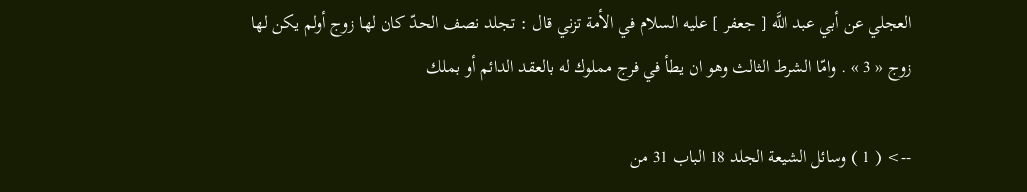العجلي عن أبي عبد اللَّه [ جعفر ] عليه السلام في الأمة تزني قال : تجلد نصف الحدّ كان لها زوج أولم يكن لها زوج « 3 » . وامّا الشرط الثالث وهو ان يطأ في فرج مملوك له بالعقد الدائم أو بملك

--> ( 1 ) وسائل الشيعة الجلد 18 الباب 31 من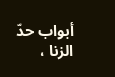أبواب حدّ الزنا ،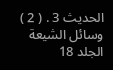الحديث 3 . ( 2 ) وسائل الشيعة الجلد 18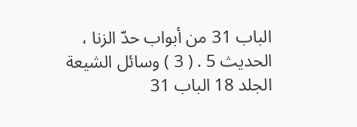الباب 31 من أبواب حدّ الزنا ، الحديث 5 . ( 3 ) وسائل الشيعة الجلد 18 الباب 31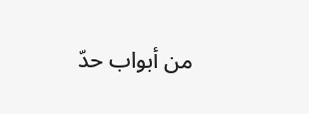من أبواب حدّ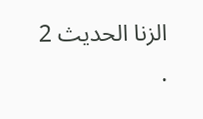الزنا الحديث 2 .